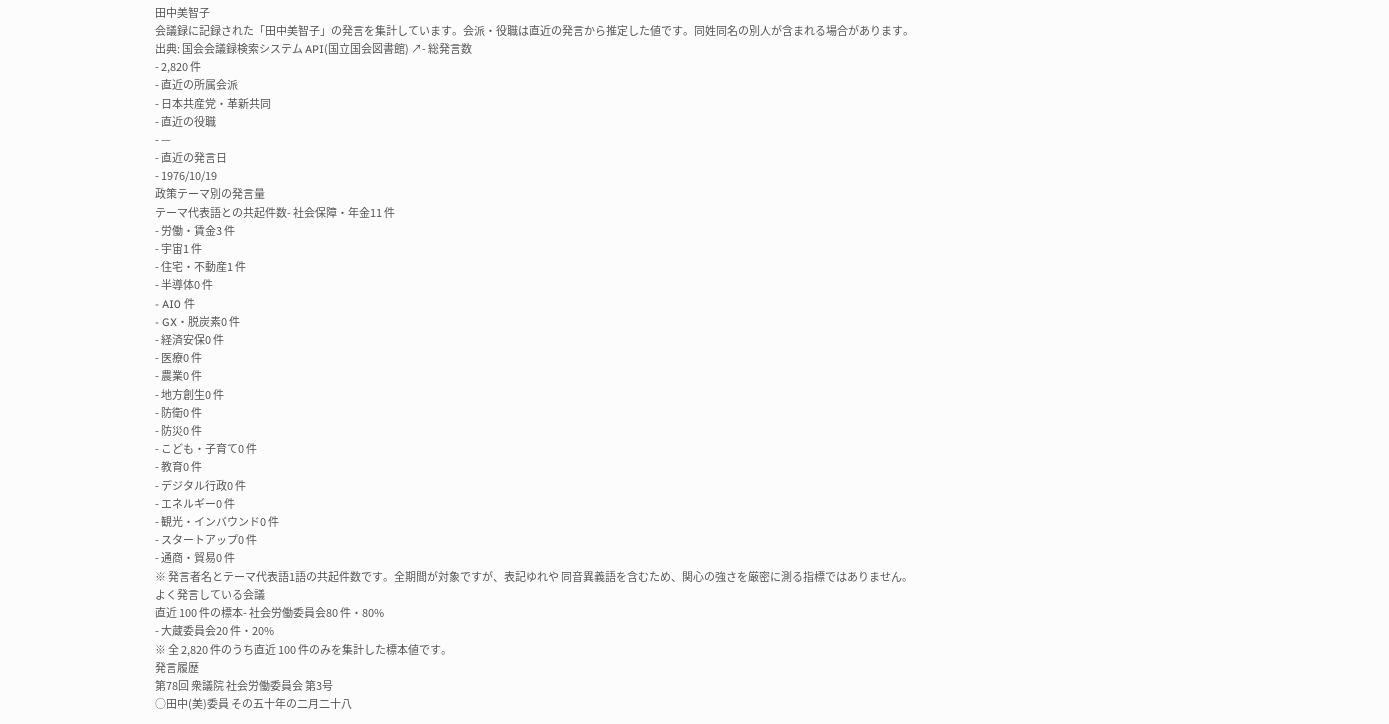田中美智子
会議録に記録された「田中美智子」の発言を集計しています。会派・役職は直近の発言から推定した値です。同姓同名の別人が含まれる場合があります。
出典: 国会会議録検索システム API(国立国会図書館) ↗- 総発言数
- 2,820 件
- 直近の所属会派
- 日本共産党・革新共同
- 直近の役職
- —
- 直近の発言日
- 1976/10/19
政策テーマ別の発言量
テーマ代表語との共起件数- 社会保障・年金11 件
- 労働・賃金3 件
- 宇宙1 件
- 住宅・不動産1 件
- 半導体0 件
- AI0 件
- GX・脱炭素0 件
- 経済安保0 件
- 医療0 件
- 農業0 件
- 地方創生0 件
- 防衛0 件
- 防災0 件
- こども・子育て0 件
- 教育0 件
- デジタル行政0 件
- エネルギー0 件
- 観光・インバウンド0 件
- スタートアップ0 件
- 通商・貿易0 件
※ 発言者名とテーマ代表語1語の共起件数です。全期間が対象ですが、表記ゆれや 同音異義語を含むため、関心の強さを厳密に測る指標ではありません。
よく発言している会議
直近 100 件の標本- 社会労働委員会80 件・80%
- 大蔵委員会20 件・20%
※ 全 2,820 件のうち直近 100 件のみを集計した標本値です。
発言履歴
第78回 衆議院 社会労働委員会 第3号
○田中(美)委員 その五十年の二月二十八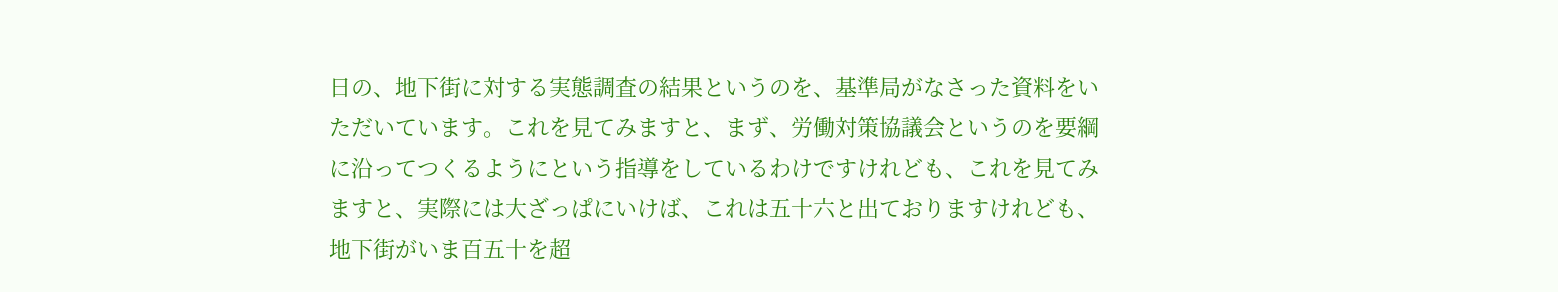日の、地下街に対する実態調査の結果というのを、基準局がなさった資料をいただいています。これを見てみますと、まず、労働対策協議会というのを要綱に沿ってつくるようにという指導をしているわけですけれども、これを見てみますと、実際には大ざっぱにいけば、これは五十六と出ておりますけれども、地下街がいま百五十を超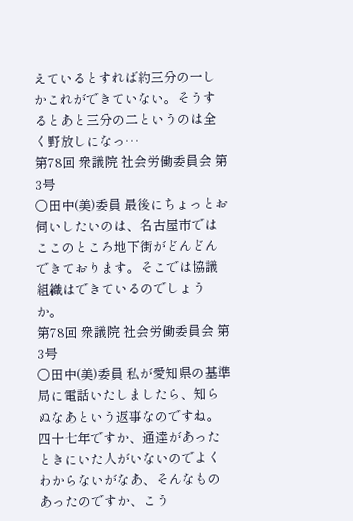えているとすれば約三分の一しかこれができていない。そうするとあと三分の二というのは全く野放しになっ…
第78回 衆議院 社会労働委員会 第3号
○田中(美)委員 最後にちょっとお伺いしたいのは、名古屋市ではここのところ地下街がどんどんできております。そこでは協議組織はできているのでしょうか。
第78回 衆議院 社会労働委員会 第3号
○田中(美)委員 私が愛知県の基準局に電話いたしましたら、知らぬなあという返事なのですね。四十七年ですか、通達があったときにいた人がいないのでよくわからないがなあ、そんなものあったのですか、こう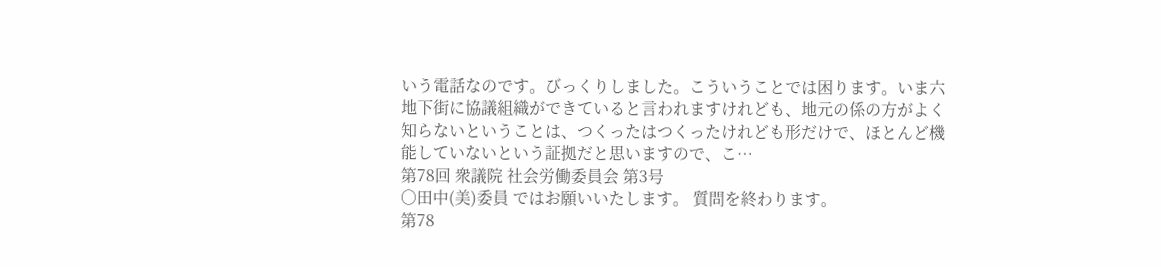いう電話なのです。びっくりしました。こういうことでは困ります。いま六地下街に協議組織ができていると言われますけれども、地元の係の方がよく知らないということは、つくったはつくったけれども形だけで、ほとんど機能していないという証拠だと思いますので、こ…
第78回 衆議院 社会労働委員会 第3号
○田中(美)委員 ではお願いいたします。 質問を終わります。
第78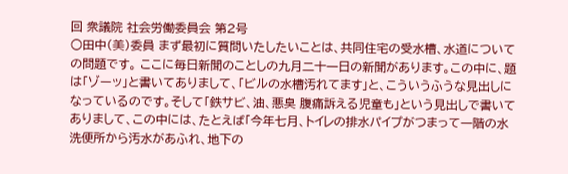回 衆議院 社会労働委員会 第2号
○田中(美)委員 まず最初に質問いたしたいことは、共同住宅の受水槽、水道についての問題です。 ここに毎日新聞のことしの九月二十一日の新聞があります。この中に、題は「ゾーッ」と書いてありまして、「ビルの水槽汚れてます」と、こういうふうな見出しになっているのです。そして「鉄サビ、油、悪臭 腹痛訴える児童も」という見出しで書いてありまして、この中には、たとえば「今年七月、トイレの排水パイプがつまって一階の水洗便所から汚水があふれ、地下の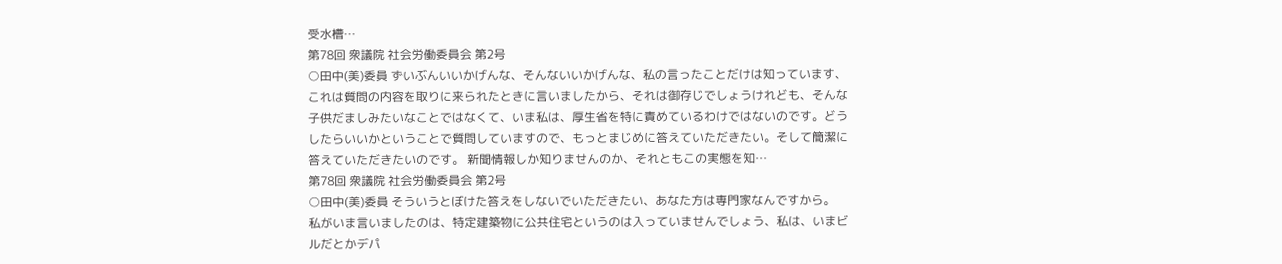受水槽…
第78回 衆議院 社会労働委員会 第2号
○田中(美)委員 ずいぶんいいかげんな、そんないいかげんな、私の言ったことだけは知っています、これは質問の内容を取りに来られたときに言いましたから、それは御存じでしょうけれども、そんな子供だましみたいなことではなくて、いま私は、厚生省を特に責めているわけではないのです。どうしたらいいかということで質問していますので、もっとまじめに答えていただきたい。そして簡潔に答えていただきたいのです。 新聞情報しか知りませんのか、それともこの実態を知…
第78回 衆議院 社会労働委員会 第2号
○田中(美)委員 そういうとぼけた答えをしないでいただきたい、あなた方は専門家なんですから。 私がいま言いましたのは、特定建築物に公共住宅というのは入っていませんでしょう、私は、いまビルだとかデパ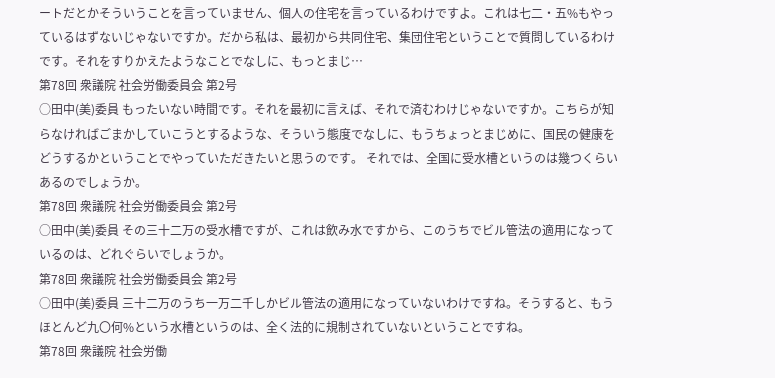ートだとかそういうことを言っていません、個人の住宅を言っているわけですよ。これは七二・五%もやっているはずないじゃないですか。だから私は、最初から共同住宅、集団住宅ということで質問しているわけです。それをすりかえたようなことでなしに、もっとまじ…
第78回 衆議院 社会労働委員会 第2号
○田中(美)委員 もったいない時間です。それを最初に言えば、それで済むわけじゃないですか。こちらが知らなければごまかしていこうとするような、そういう態度でなしに、もうちょっとまじめに、国民の健康をどうするかということでやっていただきたいと思うのです。 それでは、全国に受水槽というのは幾つくらいあるのでしょうか。
第78回 衆議院 社会労働委員会 第2号
○田中(美)委員 その三十二万の受水槽ですが、これは飲み水ですから、このうちでビル管法の適用になっているのは、どれぐらいでしょうか。
第78回 衆議院 社会労働委員会 第2号
○田中(美)委員 三十二万のうち一万二千しかビル管法の適用になっていないわけですね。そうすると、もうほとんど九〇何%という水槽というのは、全く法的に規制されていないということですね。
第78回 衆議院 社会労働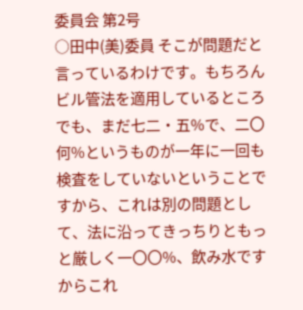委員会 第2号
○田中(美)委員 そこが問題だと言っているわけです。もちろんビル管法を適用しているところでも、まだ七二・五%で、二〇何%というものが一年に一回も検査をしていないということですから、これは別の問題として、法に沿ってきっちりともっと厳しく一〇〇%、飲み水ですからこれ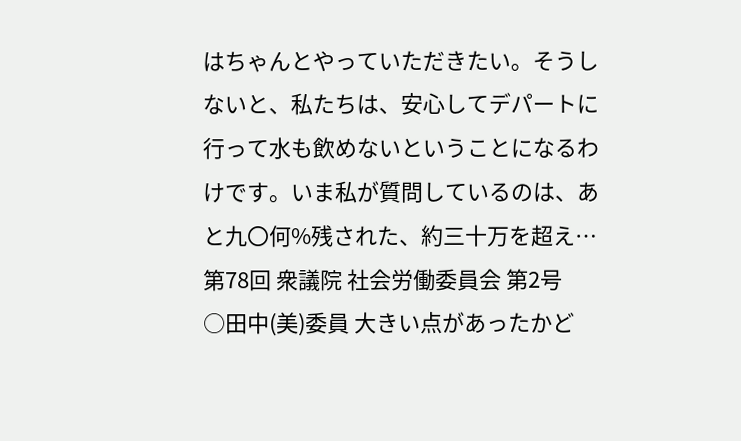はちゃんとやっていただきたい。そうしないと、私たちは、安心してデパートに行って水も飲めないということになるわけです。いま私が質問しているのは、あと九〇何%残された、約三十万を超え…
第78回 衆議院 社会労働委員会 第2号
○田中(美)委員 大きい点があったかど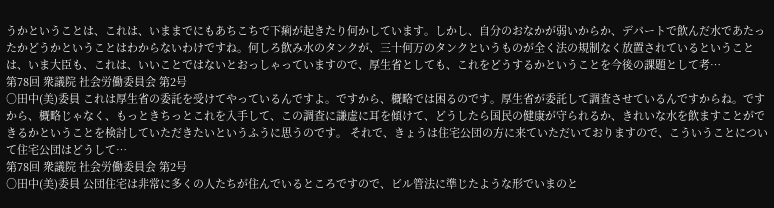うかということは、これは、いままでにもあちこちで下痢が起きたり何かしています。しかし、自分のおなかが弱いからか、デパートで飲んだ水であたったかどうかということはわからないわけですね。何しろ飲み水のタンクが、三十何万のタンクというものが全く法の規制なく放置されているということは、いま大臣も、これは、いいことではないとおっしゃっていますので、厚生省としても、これをどうするかということを今後の課題として考…
第78回 衆議院 社会労働委員会 第2号
○田中(美)委員 これは厚生省の委託を受けてやっているんですよ。ですから、概略では困るのです。厚生省が委託して調査させているんですからね。ですから、概略じゃなく、もっときちっとこれを入手して、この調査に謙虚に耳を傾けて、どうしたら国民の健康が守られるか、きれいな水を飲ますことができるかということを検討していただきたいというふうに思うのです。 それで、きょうは住宅公団の方に来ていただいておりますので、こういうことについて住宅公団はどうして…
第78回 衆議院 社会労働委員会 第2号
○田中(美)委員 公団住宅は非常に多くの人たちが住んでいるところですので、ビル管法に準じたような形でいまのと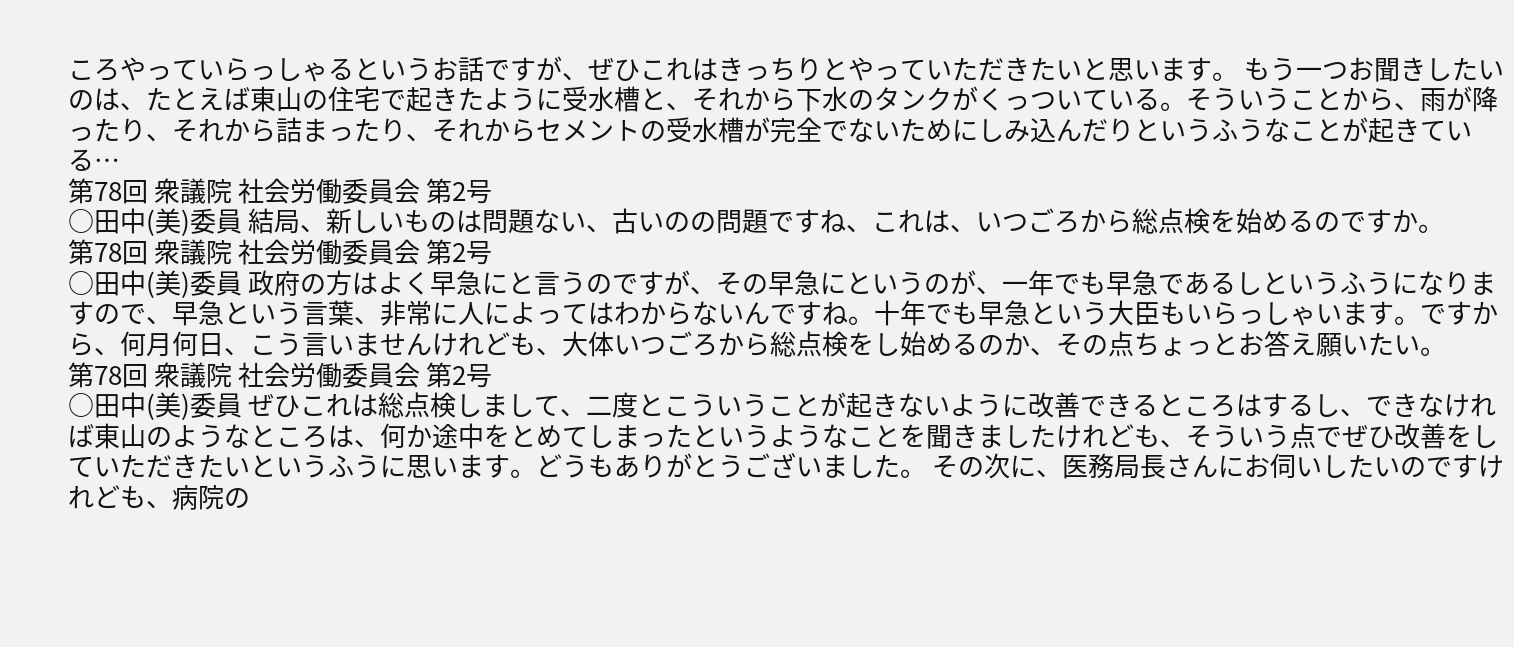ころやっていらっしゃるというお話ですが、ぜひこれはきっちりとやっていただきたいと思います。 もう一つお聞きしたいのは、たとえば東山の住宅で起きたように受水槽と、それから下水のタンクがくっついている。そういうことから、雨が降ったり、それから詰まったり、それからセメントの受水槽が完全でないためにしみ込んだりというふうなことが起きている…
第78回 衆議院 社会労働委員会 第2号
○田中(美)委員 結局、新しいものは問題ない、古いのの問題ですね、これは、いつごろから総点検を始めるのですか。
第78回 衆議院 社会労働委員会 第2号
○田中(美)委員 政府の方はよく早急にと言うのですが、その早急にというのが、一年でも早急であるしというふうになりますので、早急という言葉、非常に人によってはわからないんですね。十年でも早急という大臣もいらっしゃいます。ですから、何月何日、こう言いませんけれども、大体いつごろから総点検をし始めるのか、その点ちょっとお答え願いたい。
第78回 衆議院 社会労働委員会 第2号
○田中(美)委員 ぜひこれは総点検しまして、二度とこういうことが起きないように改善できるところはするし、できなければ東山のようなところは、何か途中をとめてしまったというようなことを聞きましたけれども、そういう点でぜひ改善をしていただきたいというふうに思います。どうもありがとうございました。 その次に、医務局長さんにお伺いしたいのですけれども、病院の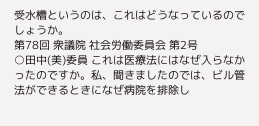受水槽というのは、これはどうなっているのでしょうか。
第78回 衆議院 社会労働委員会 第2号
○田中(美)委員 これは医療法にはなぜ入らなかったのですか。私、聞きましたのでは、ビル管法ができるときになぜ病院を排除し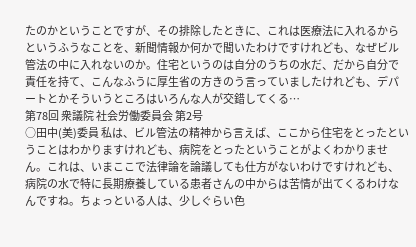たのかということですが、その排除したときに、これは医療法に入れるからというふうなことを、新聞情報か何かで聞いたわけですけれども、なぜビル管法の中に入れないのか。住宅というのは自分のうちの水だ、だから自分で責任を持て、こんなふうに厚生省の方きのう言っていましたけれども、デパートとかそういうところはいろんな人が交錯してくる…
第78回 衆議院 社会労働委員会 第2号
○田中(美)委員 私は、ビル管法の精神から言えば、ここから住宅をとったということはわかりますけれども、病院をとったということがよくわかりません。これは、いまここで法律論を論議しても仕方がないわけですけれども、病院の水で特に長期療養している患者さんの中からは苦情が出てくるわけなんですね。ちょっといる人は、少しぐらい色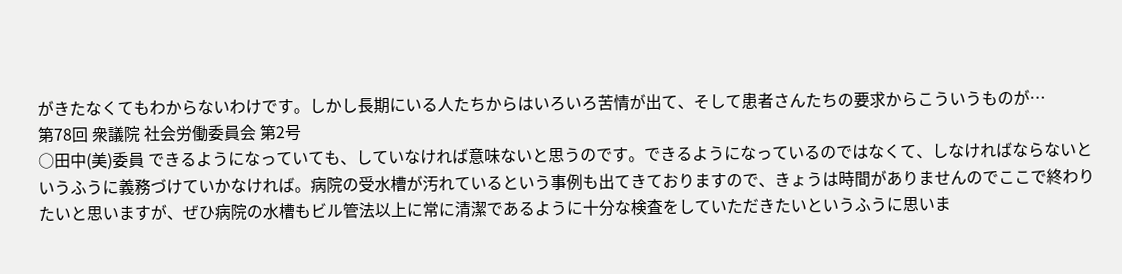がきたなくてもわからないわけです。しかし長期にいる人たちからはいろいろ苦情が出て、そして患者さんたちの要求からこういうものが…
第78回 衆議院 社会労働委員会 第2号
○田中(美)委員 できるようになっていても、していなければ意味ないと思うのです。できるようになっているのではなくて、しなければならないというふうに義務づけていかなければ。病院の受水槽が汚れているという事例も出てきておりますので、きょうは時間がありませんのでここで終わりたいと思いますが、ぜひ病院の水槽もビル管法以上に常に清潔であるように十分な検査をしていただきたいというふうに思いま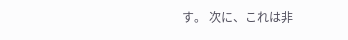す。 次に、これは非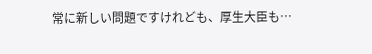常に新しい問題ですけれども、厚生大臣も…